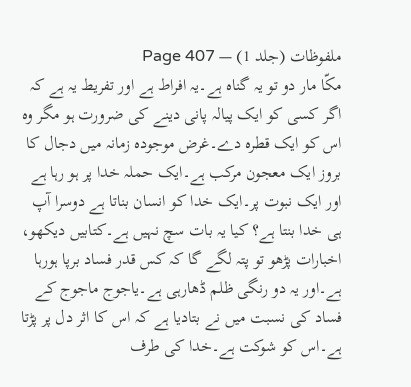ملفوظات (جلد 1) — Page 407
مکّا مار دو تو یہ گناہ ہے۔یہ افراط ہے اور تفریط یہ ہے کہ اگر کسی کو ایک پیالہ پانی دینے کی ضرورت ہو مگر وہ اس کو ایک قطرہ دے۔غرض موجودہ زمانہ میں دجال کا بروز ایک معجون مرکب ہے۔ایک حملہ خدا پر ہو رہا ہے اور ایک نبوت پر۔ایک خدا کو انسان بناتا ہے دوسرا آپ ہی خدا بنتا ہے؟ کیا یہ بات سچ نہیں ہے۔کتابیں دیکھو، اخبارات پڑھو تو پتہ لگے گا کہ کس قدر فساد برپا ہورہا ہے۔اور یہ دو رنگی ظلم ڈھارہی ہے۔یاجوج ماجوج کے فساد کی نسبت میں نے بتادیا ہے کہ اس کا اثر دل پر پڑتا ہے۔اس کو شوکت ہے۔خدا کی طرف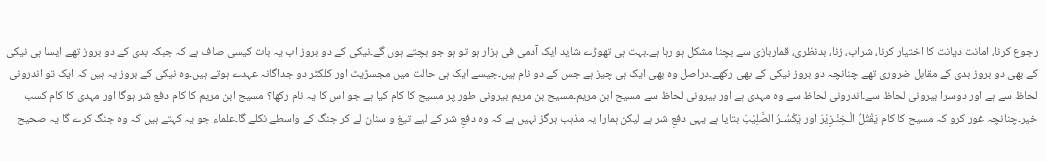رجوع کرنا، امانت دیانت کا اختیار کرنا، شراب، زنا، بدنظری، قماربازی سے بچنا مشکل ہو رہا ہے۔بہت ہی تھوڑے شاید ایک آدمی فی ہزار ہو تو ہو جو بچتے ہوں گے۔نیکی کے دو بروز اب یہ بات کیسی صاف ہے کہ جبکہ بدی کے دو بروز تھے ایسا ہی نیکی کے بھی دو بروز بدی کے مقابل ضروری تھے چنانچہ دو بروز نیکی کے بھی رکھے۔دراصل وہ بھی ایک ہی چیز ہے جس کے دو نام ہیں۔جیسے ایک ہی حالت میں مجسڑیٹ اور کلکٹر دو جداگانہ عہدے ہوتے ہیں۔وہ نیکی کے بروز یہ ہیں کہ ایک تو اندرونی لحاظ سے ہے اور دوسرا بیرونی لحاظ سے۔اندرونی لحاظ سے وہ مہدی ہے اور بیرونی لحاظ سے مسیح ابن مریم۔مسیح بن مریم بیرونی طور پر مسیح کا کام کیا ہے جو اس کا یہ نام رکھا؟ مسیح ابن مریم کا کام دفع شر ہوگا اور مہدی کا کام کسب خیر۔چنانچہ غور کرو کہ مسیح کا کام یَقْتُلُ الْـخِنْـزِیْرَ اور یَکْسُـرُ الصَّلِیْبَ بتایا ہے یہی دفعِ شر ہے لیکن ہمارا یہ مذہب ہرگز نہیں ہے کہ وہ دفعِ شر کے لیے تیغ و سنان لے کر جنگ کے واسطے نکلے گا۔علماء جو یہ کہتے ہیں کہ وہ جنگ کرے گا یہ صحیح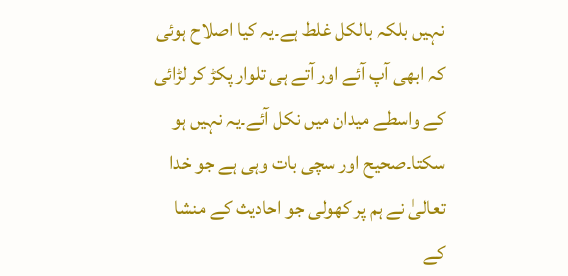نہیں بلکہ بالکل غلط ہے۔یہ کیا اصلاح ہوئی کہ ابھی آپ آئے اور آتے ہی تلوار پکڑ کر لڑائی کے واسطے میدان میں نکل آئے۔یہ نہیں ہو سکتا۔صحیح اور سچی بات وہی ہے جو خدا تعالیٰ نے ہم پر کھولی جو احادیث کے منشا کے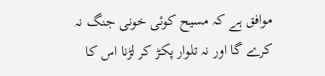موافق ہے کہ مسیح کوئی خونی جنگ نہ کرے گا اور نہ تلوار پکڑ کر لڑنا اس کا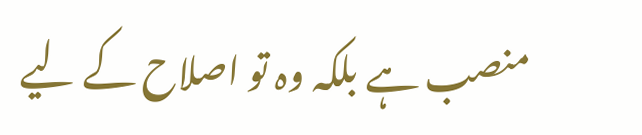منصب ہے بلکہ وہ تو اصلاح کے لیے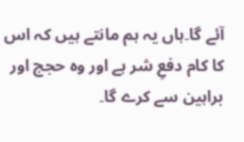آئے گا۔ہاں یہ ہم مانتے ہیں کہ اس کا کام دفعِ شر ہے اور وہ حجج اور براہین سے کرے گا۔